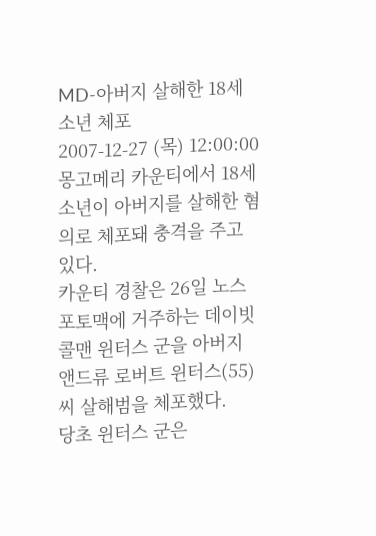MD-아버지 살해한 18세 소년 체포
2007-12-27 (목) 12:00:00
몽고메리 카운티에서 18세 소년이 아버지를 살해한 혐의로 체포돼 충격을 주고 있다.
카운티 경찰은 26일 노스 포토맥에 거주하는 데이빗 콜맨 윈터스 군을 아버지 앤드류 로버트 윈터스(55) 씨 살해범을 체포했다.
당초 윈터스 군은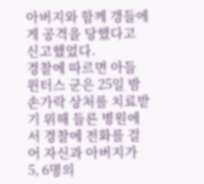아버지와 함께 갱들에게 공격을 당했다고 신고했었다.
경찰에 따르면 아들 윈터스 군은 25일 밤 손가락 상처를 치료받기 위해 들른 병원에서 경찰에 전화를 걸어 자신과 아버지가 5, 6명의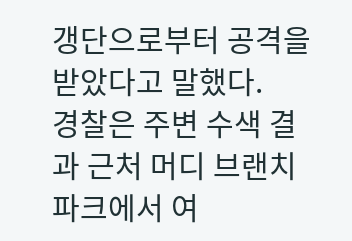갱단으로부터 공격을 받았다고 말했다.
경찰은 주변 수색 결과 근처 머디 브랜치 파크에서 여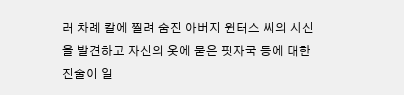러 차례 칼에 찔려 숨진 아버지 윈터스 씨의 시신을 발견하고 자신의 옷에 묻은 핏자국 등에 대한 진술이 일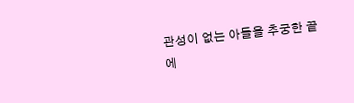관성이 없는 아들을 추궁한 끝에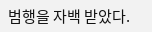범행을 자백 받았다.